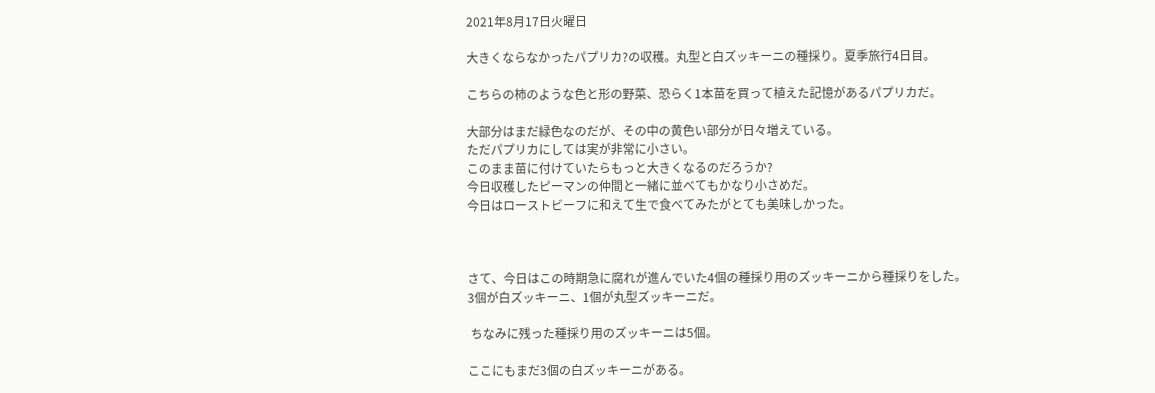2021年8月17日火曜日

大きくならなかったパプリカ?の収穫。丸型と白ズッキーニの種採り。夏季旅行4日目。

こちらの柿のような色と形の野菜、恐らく1本苗を買って植えた記憶があるパプリカだ。

大部分はまだ緑色なのだが、その中の黄色い部分が日々増えている。
ただパプリカにしては実が非常に小さい。
このまま苗に付けていたらもっと大きくなるのだろうか?
今日収穫したピーマンの仲間と一緒に並べてもかなり小さめだ。
今日はローストビーフに和えて生で食べてみたがとても美味しかった。



さて、今日はこの時期急に腐れが進んでいた4個の種採り用のズッキーニから種採りをした。
3個が白ズッキーニ、1個が丸型ズッキーニだ。

 ちなみに残った種採り用のズッキーニは5個。

ここにもまだ3個の白ズッキーニがある。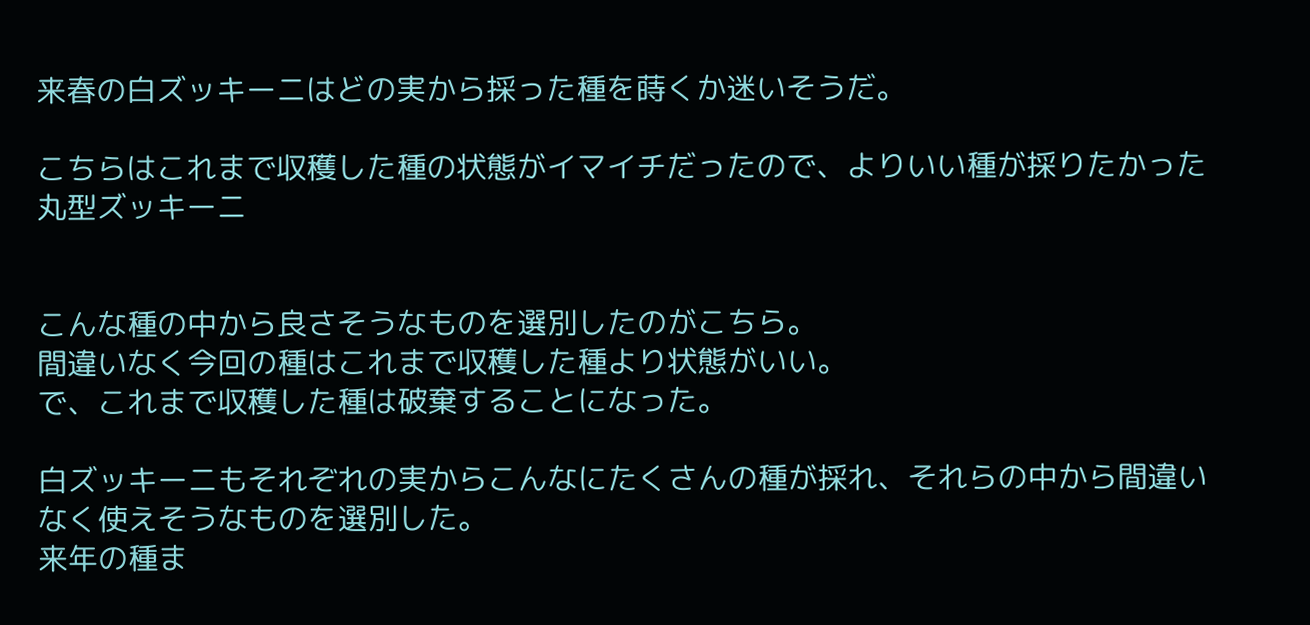来春の白ズッキーニはどの実から採った種を蒔くか迷いそうだ。

こちらはこれまで収穫した種の状態がイマイチだったので、よりいい種が採りたかった丸型ズッキーニ


こんな種の中から良さそうなものを選別したのがこちら。
間違いなく今回の種はこれまで収穫した種より状態がいい。
で、これまで収穫した種は破棄することになった。

白ズッキーニもそれぞれの実からこんなにたくさんの種が採れ、それらの中から間違いなく使えそうなものを選別した。
来年の種ま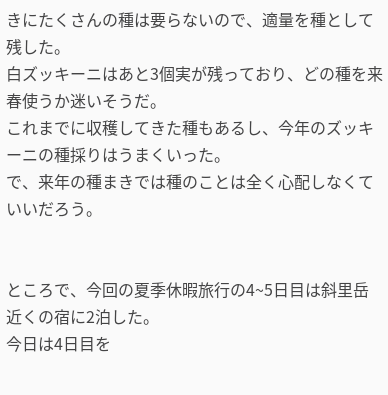きにたくさんの種は要らないので、適量を種として残した。
白ズッキーニはあと3個実が残っており、どの種を来春使うか迷いそうだ。
これまでに収穫してきた種もあるし、今年のズッキーニの種採りはうまくいった。
で、来年の種まきでは種のことは全く心配しなくていいだろう。


ところで、今回の夏季休暇旅行の4~5日目は斜里岳近くの宿に2泊した。
今日は4日目を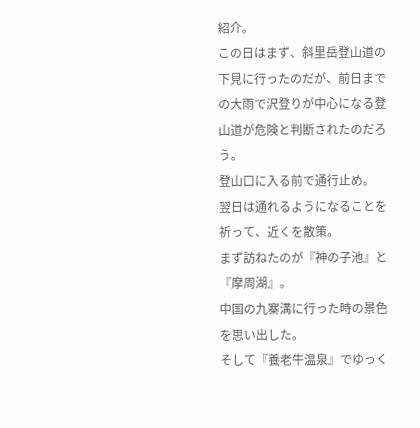紹介。
この日はまず、斜里岳登山道の下見に行ったのだが、前日までの大雨で沢登りが中心になる登山道が危険と判断されたのだろう。
登山口に入る前で通行止め。
翌日は通れるようになることを祈って、近くを散策。
まず訪ねたのが『神の子池』と『摩周湖』。
中国の九寨溝に行った時の景色を思い出した。
そして『養老牛温泉』でゆっく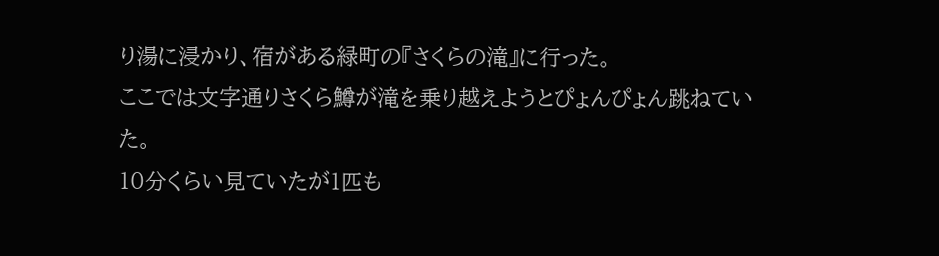り湯に浸かり、宿がある緑町の『さくらの滝』に行った。
ここでは文字通りさくら鱒が滝を乗り越えようとぴょんぴょん跳ねていた。
10分くらい見ていたが1匹も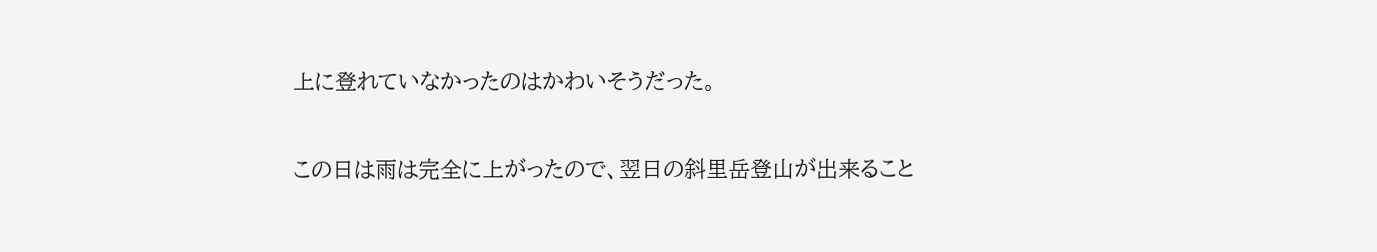上に登れていなかったのはかわいそうだった。

この日は雨は完全に上がったので、翌日の斜里岳登山が出来ること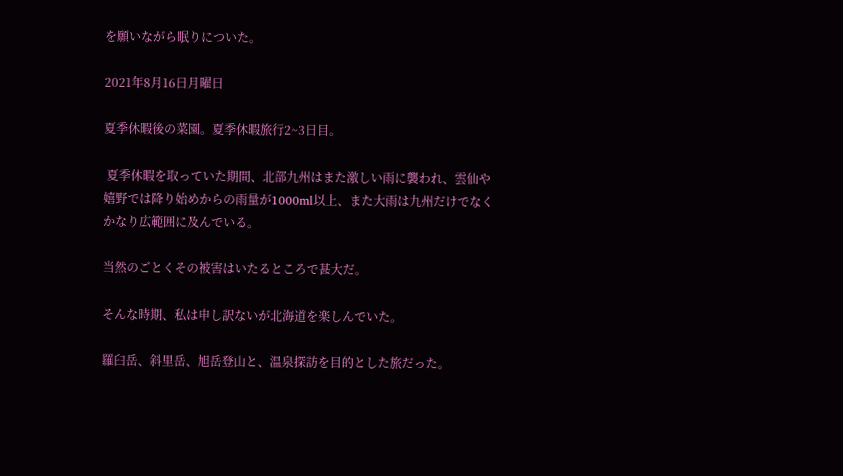を願いながら眠りについた。

2021年8月16日月曜日

夏季休暇後の菜園。夏季休暇旅行2~3日目。

 夏季休暇を取っていた期間、北部九州はまた激しい雨に襲われ、雲仙や嬉野では降り始めからの雨量が1000ml以上、また大雨は九州だけでなくかなり広範囲に及んでいる。

当然のごとくその被害はいたるところで甚大だ。

そんな時期、私は申し訳ないが北海道を楽しんでいた。

羅臼岳、斜里岳、旭岳登山と、温泉探訪を目的とした旅だった。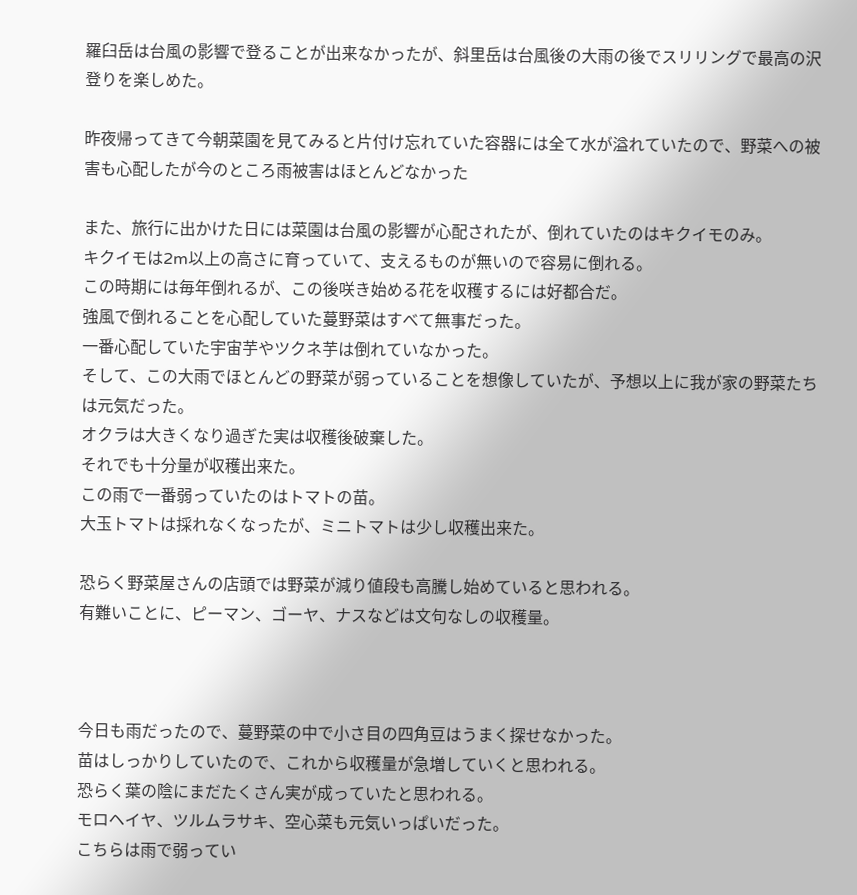羅臼岳は台風の影響で登ることが出来なかったが、斜里岳は台風後の大雨の後でスリリングで最高の沢登りを楽しめた。

昨夜帰ってきて今朝菜園を見てみると片付け忘れていた容器には全て水が溢れていたので、野菜への被害も心配したが今のところ雨被害はほとんどなかった

また、旅行に出かけた日には菜園は台風の影響が心配されたが、倒れていたのはキクイモのみ。
キクイモは2m以上の高さに育っていて、支えるものが無いので容易に倒れる。
この時期には毎年倒れるが、この後咲き始める花を収穫するには好都合だ。
強風で倒れることを心配していた蔓野菜はすべて無事だった。
一番心配していた宇宙芋やツクネ芋は倒れていなかった。
そして、この大雨でほとんどの野菜が弱っていることを想像していたが、予想以上に我が家の野菜たちは元気だった。
オクラは大きくなり過ぎた実は収穫後破棄した。
それでも十分量が収穫出来た。
この雨で一番弱っていたのはトマトの苗。
大玉トマトは採れなくなったが、ミニトマトは少し収穫出来た。

恐らく野菜屋さんの店頭では野菜が減り値段も高騰し始めていると思われる。
有難いことに、ピーマン、ゴーヤ、ナスなどは文句なしの収穫量。



今日も雨だったので、蔓野菜の中で小さ目の四角豆はうまく探せなかった。
苗はしっかりしていたので、これから収穫量が急増していくと思われる。
恐らく葉の陰にまだたくさん実が成っていたと思われる。
モロヘイヤ、ツルムラサキ、空心菜も元気いっぱいだった。
こちらは雨で弱ってい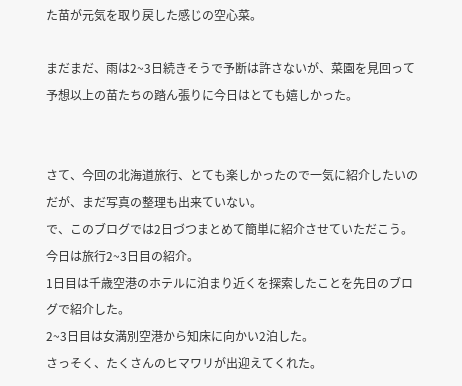た苗が元気を取り戻した感じの空心菜。

まだまだ、雨は2~3日続きそうで予断は許さないが、菜園を見回って予想以上の苗たちの踏ん張りに今日はとても嬉しかった。


さて、今回の北海道旅行、とても楽しかったので一気に紹介したいのだが、まだ写真の整理も出来ていない。
で、このブログでは2日づつまとめて簡単に紹介させていただこう。
今日は旅行2~3日目の紹介。
1日目は千歳空港のホテルに泊まり近くを探索したことを先日のブログで紹介した。
2~3日目は女満別空港から知床に向かい2泊した。
さっそく、たくさんのヒマワリが出迎えてくれた。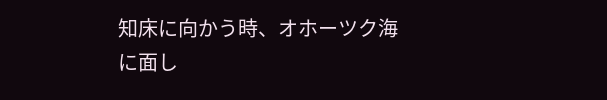知床に向かう時、オホーツク海に面し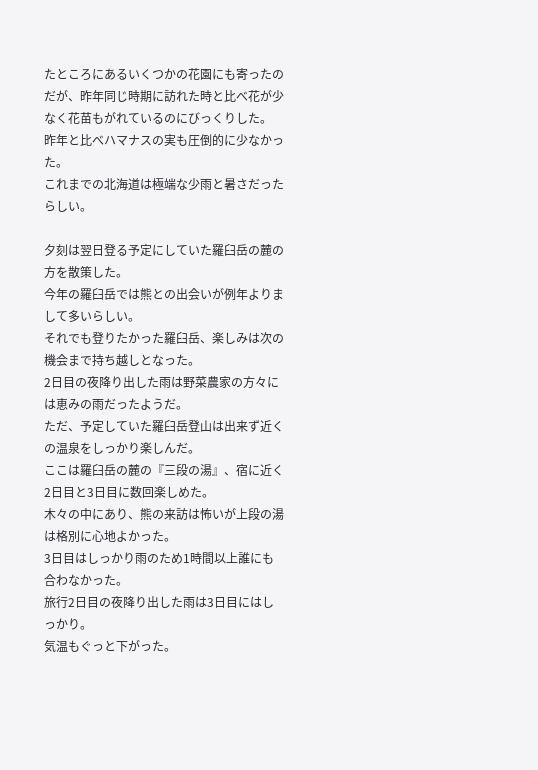たところにあるいくつかの花園にも寄ったのだが、昨年同じ時期に訪れた時と比べ花が少なく花苗もがれているのにびっくりした。
昨年と比べハマナスの実も圧倒的に少なかった。
これまでの北海道は極端な少雨と暑さだったらしい。

夕刻は翌日登る予定にしていた羅臼岳の麓の方を散策した。
今年の羅臼岳では熊との出会いが例年よりまして多いらしい。
それでも登りたかった羅臼岳、楽しみは次の機会まで持ち越しとなった。
2日目の夜降り出した雨は野菜農家の方々には恵みの雨だったようだ。
ただ、予定していた羅臼岳登山は出来ず近くの温泉をしっかり楽しんだ。
ここは羅臼岳の麓の『三段の湯』、宿に近く2日目と3日目に数回楽しめた。
木々の中にあり、熊の来訪は怖いが上段の湯は格別に心地よかった。
3日目はしっかり雨のため1時間以上誰にも合わなかった。
旅行2日目の夜降り出した雨は3日目にはしっかり。
気温もぐっと下がった。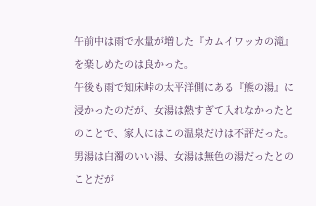午前中は雨で水量が増した『カムイワッカの滝』を楽しめたのは良かった。
午後も雨で知床峠の太平洋側にある『熊の湯』に浸かったのだが、女湯は熱すぎて入れなかったとのことで、家人にはこの温泉だけは不評だった。
男湯は白濁のいい湯、女湯は無色の湯だったとのことだが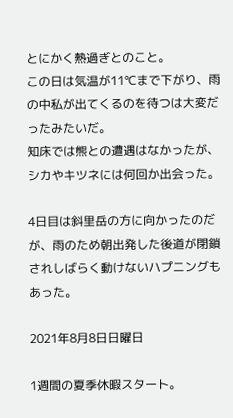とにかく熱過ぎとのこと。
この日は気温が11℃まで下がり、雨の中私が出てくるのを待つは大変だったみたいだ。
知床では熊との遭遇はなかったが、シカやキツネには何回か出会った。

4日目は斜里岳の方に向かったのだが、雨のため朝出発した後道が閉鎖されしばらく動けないハプニングもあった。

2021年8月8日日曜日

1週間の夏季休暇スタート。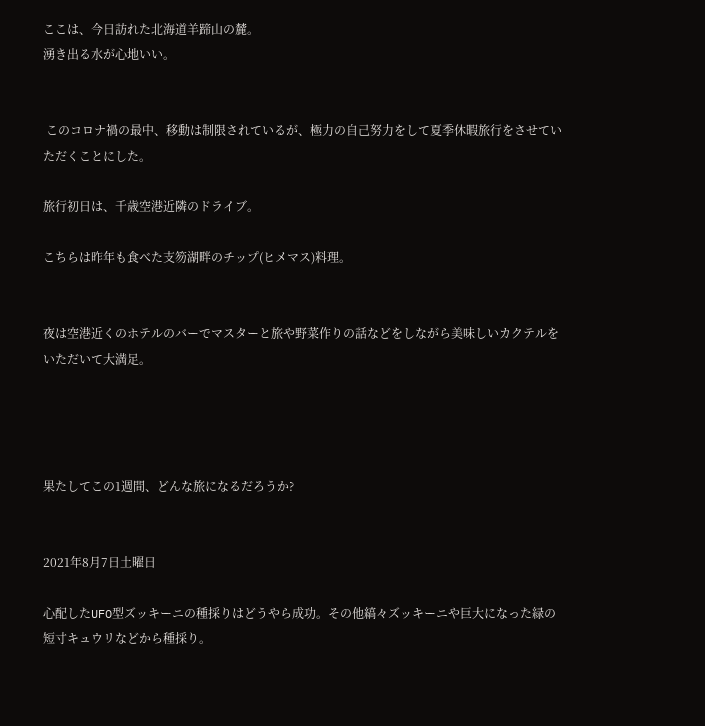ここは、今日訪れた北海道羊蹄山の麓。
湧き出る水が心地いい。


 このコロナ禍の最中、移動は制限されているが、極力の自己努力をして夏季休暇旅行をさせていただくことにした。

旅行初日は、千歳空港近隣のドライブ。

こちらは昨年も食べた支笏湖畔のチップ(ヒメマス)料理。


夜は空港近くのホテルのバーでマスターと旅や野菜作りの話などをしながら美味しいカクテルをいただいて大満足。




果たしてこの1週間、どんな旅になるだろうか?


2021年8月7日土曜日

心配したUFO型ズッキーニの種採りはどうやら成功。その他縞々ズッキーニや巨大になった緑の短寸キュウリなどから種採り。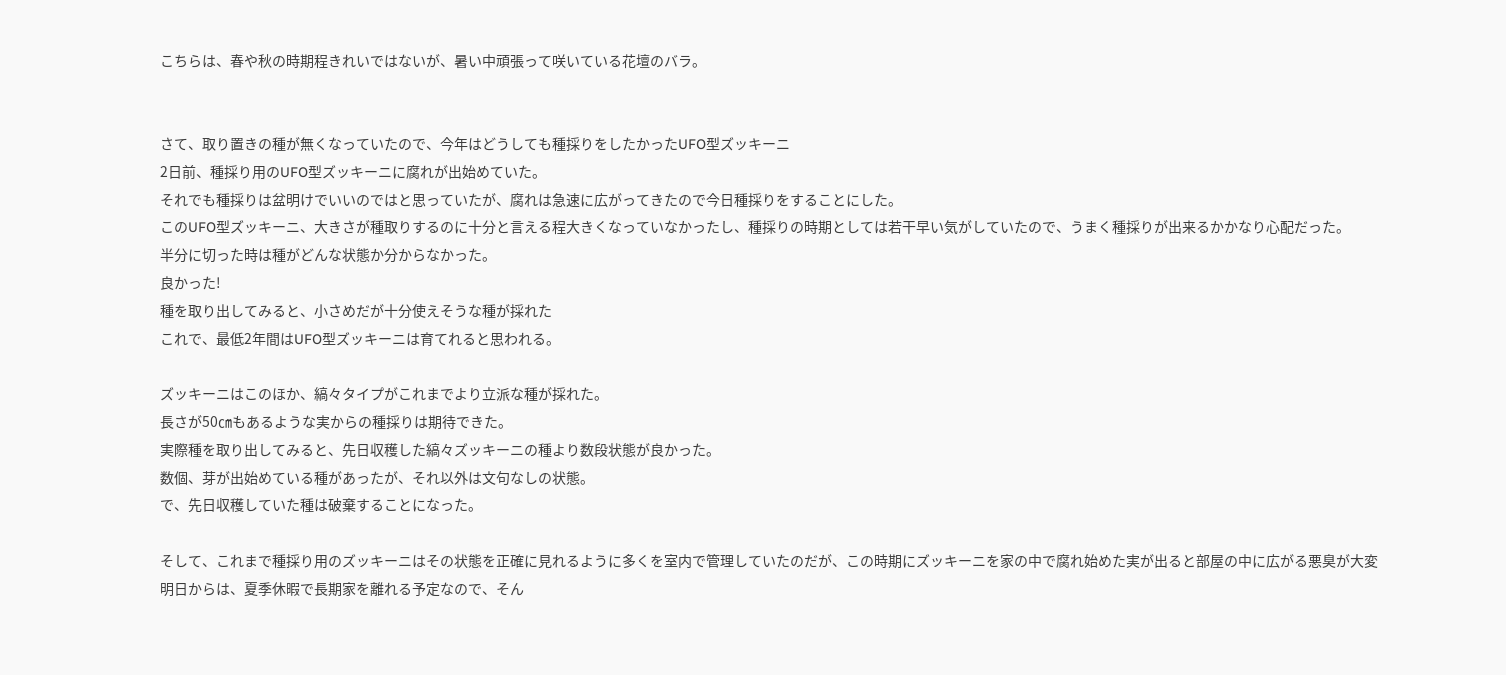こちらは、春や秋の時期程きれいではないが、暑い中頑張って咲いている花壇のバラ。


さて、取り置きの種が無くなっていたので、今年はどうしても種採りをしたかったUFO型ズッキーニ
2日前、種採り用のUFO型ズッキーニに腐れが出始めていた。
それでも種採りは盆明けでいいのではと思っていたが、腐れは急速に広がってきたので今日種採りをすることにした。
このUFO型ズッキーニ、大きさが種取りするのに十分と言える程大きくなっていなかったし、種採りの時期としては若干早い気がしていたので、うまく種採りが出来るかかなり心配だった。
半分に切った時は種がどんな状態か分からなかった。
良かった!
種を取り出してみると、小さめだが十分使えそうな種が採れた
これで、最低2年間はUFO型ズッキーニは育てれると思われる。

ズッキーニはこのほか、縞々タイプがこれまでより立派な種が採れた。
長さが50㎝もあるような実からの種採りは期待できた。
実際種を取り出してみると、先日収穫した縞々ズッキーニの種より数段状態が良かった。
数個、芽が出始めている種があったが、それ以外は文句なしの状態。
で、先日収穫していた種は破棄することになった。

そして、これまで種採り用のズッキーニはその状態を正確に見れるように多くを室内で管理していたのだが、この時期にズッキーニを家の中で腐れ始めた実が出ると部屋の中に広がる悪臭が大変
明日からは、夏季休暇で長期家を離れる予定なので、そん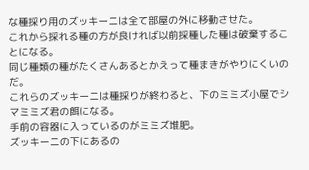な種採り用のズッキーニは全て部屋の外に移動させた。
これから採れる種の方が良ければ以前採種した種は破棄することになる。
同じ種類の種がたくさんあるとかえって種まきがやりにくいのだ。
これらのズッキーニは種採りが終わると、下のミミズ小屋でシマミミズ君の餌になる。
手前の容器に入っているのがミミズ堆肥。
ズッキーニの下にあるの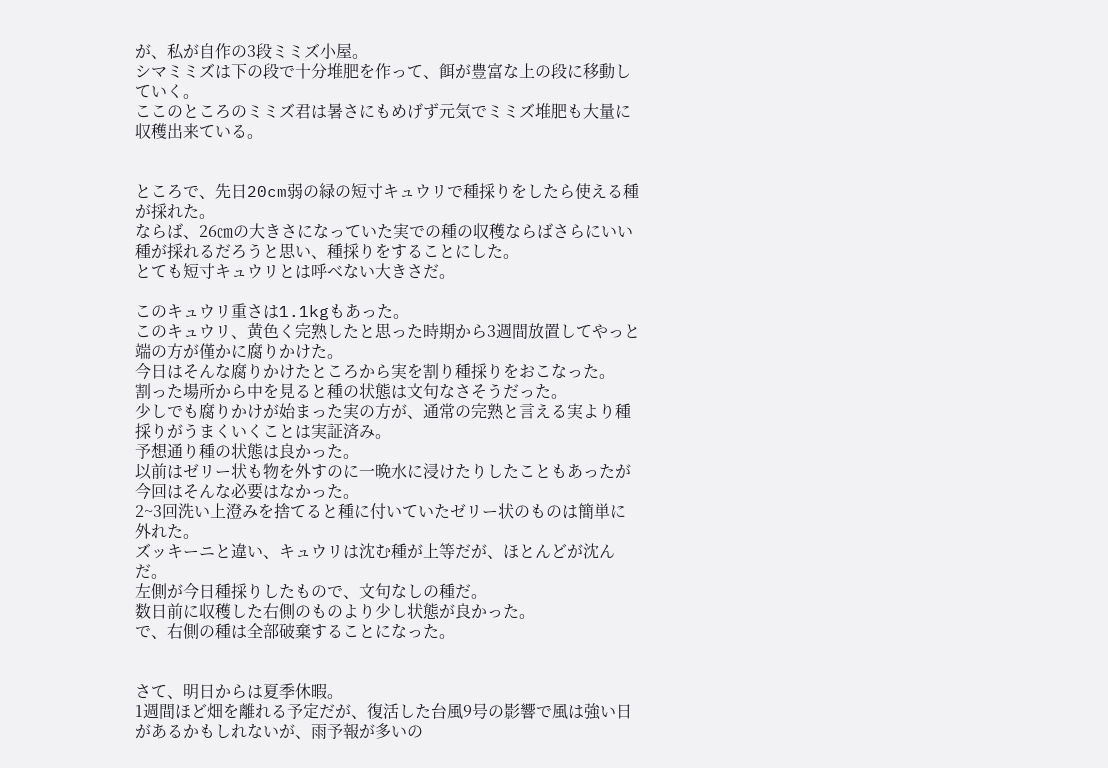が、私が自作の3段ミミズ小屋。
シマミミズは下の段で十分堆肥を作って、餌が豊富な上の段に移動していく。
ここのところのミミズ君は暑さにもめげず元気でミミズ堆肥も大量に収穫出来ている。


ところで、先日20cm弱の緑の短寸キュウリで種採りをしたら使える種が採れた。
ならば、26㎝の大きさになっていた実での種の収穫ならばさらにいい種が採れるだろうと思い、種採りをすることにした。
とても短寸キュウリとは呼べない大きさだ。

このキュウリ重さは1.1kgもあった。
このキュウリ、黄色く完熟したと思った時期から3週間放置してやっと端の方が僅かに腐りかけた。
今日はそんな腐りかけたところから実を割り種採りをおこなった。
割った場所から中を見ると種の状態は文句なさそうだった。
少しでも腐りかけが始まった実の方が、通常の完熟と言える実より種採りがうまくいくことは実証済み。
予想通り種の状態は良かった。
以前はゼリー状も物を外すのに一晩水に浸けたりしたこともあったが今回はそんな必要はなかった。
2~3回洗い上澄みを捨てると種に付いていたゼリー状のものは簡単に外れた。
ズッキーニと違い、キュウリは沈む種が上等だが、ほとんどが沈んだ。
左側が今日種採りしたもので、文句なしの種だ。
数日前に収穫した右側のものより少し状態が良かった。
で、右側の種は全部破棄することになった。


さて、明日からは夏季休暇。
1週間ほど畑を離れる予定だが、復活した台風9号の影響で風は強い日があるかもしれないが、雨予報が多いの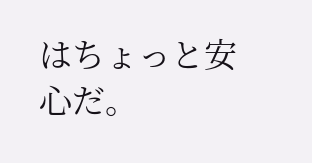はちょっと安心だ。